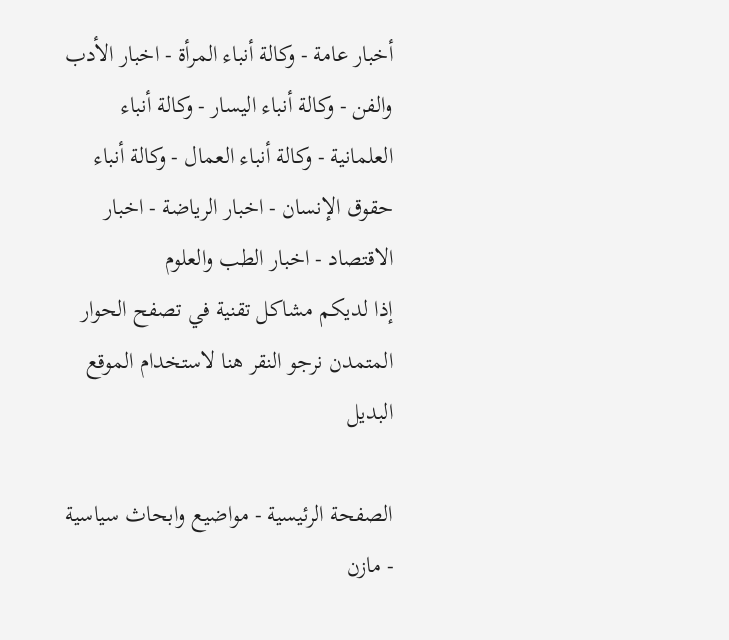أخبار عامة - وكالة أنباء المرأة - اخبار الأدب والفن - وكالة أنباء اليسار - وكالة أنباء العلمانية - وكالة أنباء العمال - وكالة أنباء حقوق الإنسان - اخبار الرياضة - اخبار الاقتصاد - اخبار الطب والعلوم
إذا لديكم مشاكل تقنية في تصفح الحوار المتمدن نرجو النقر هنا لاستخدام الموقع البديل

الصفحة الرئيسية - مواضيع وابحاث سياسية - مازن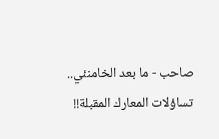صاحب - ما بعد الخامنئي.. تساؤلات المعارك المقبلة!!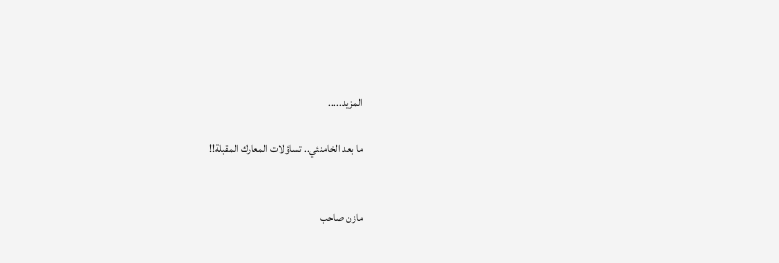المزيد.....

ما بعد الخامنئي.. تساؤلات المعارك المقبلة!!


مازن صاحب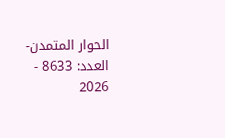الحوار المتمدن-العدد: 8633 - 2026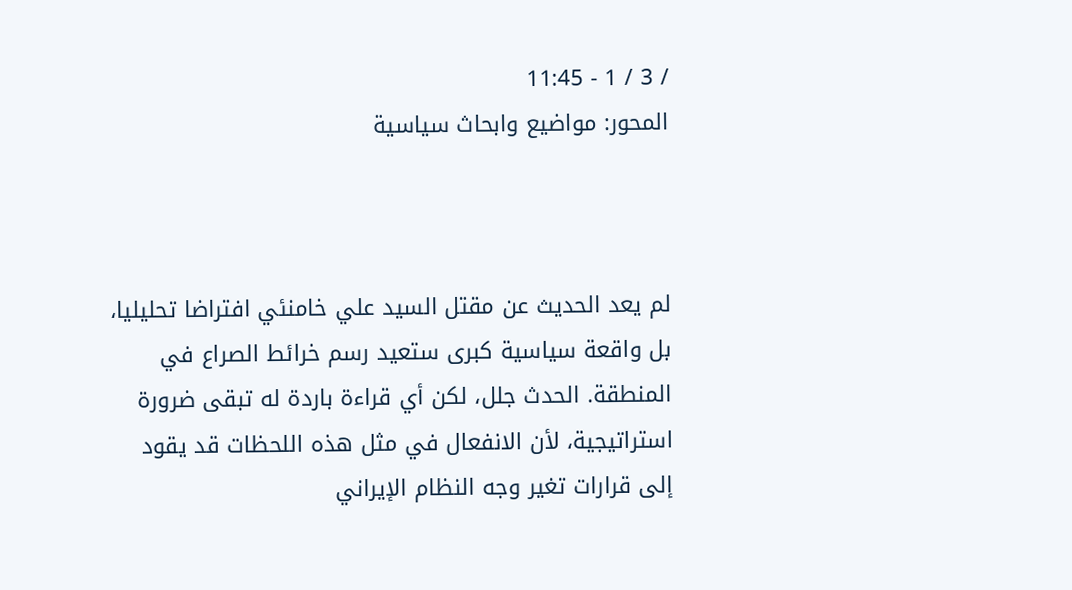/ 3 / 1 - 11:45
المحور: مواضيع وابحاث سياسية



لم يعد الحديث عن مقتل السيد علي خامنئي افتراضا تحليليا، بل واقعة سياسية كبرى ستعيد رسم خرائط الصراع في المنطقة. الحدث جلل، لكن أي قراءة باردة له تبقى ضرورة استراتيجية، لأن الانفعال في مثل هذه اللحظات قد يقود إلى قرارات تغير وجه النظام الإيراني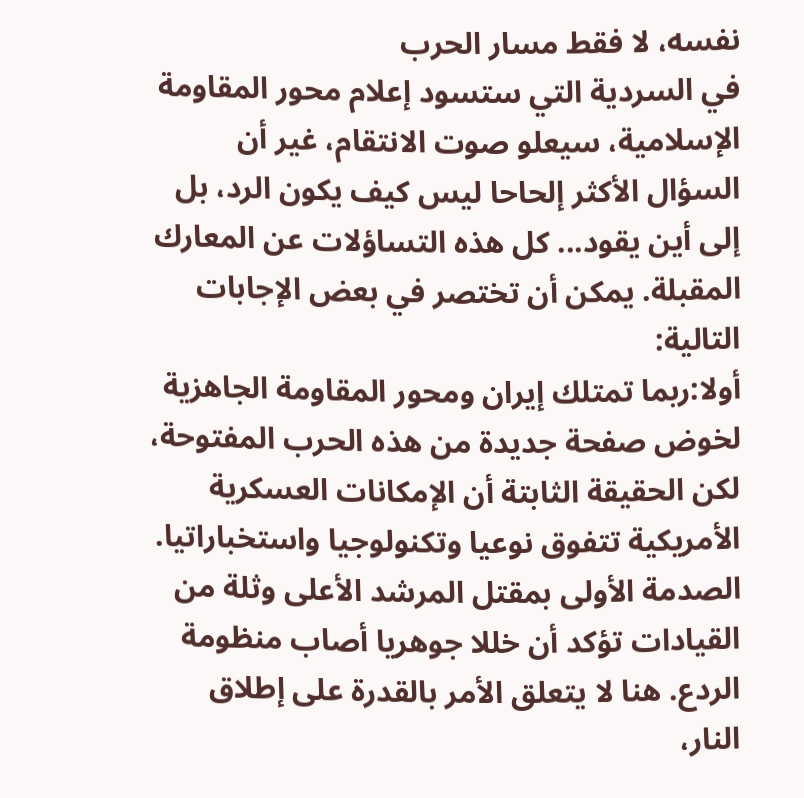نفسه، لا فقط مسار الحرب
في السردية التي ستسود إعلام محور المقاومة الإسلامية، سيعلو صوت الانتقام، غير أن السؤال الأكثر إلحاحا ليس كيف يكون الرد، بل إلى أين يقود... كل هذه التساؤلات عن المعارك المقبلة. يمكن أن تختصر في بعض الإجابات التالية:
أولا:ربما تمتلك إيران ومحور المقاومة الجاهزية لخوض صفحة جديدة من هذه الحرب المفتوحة، لكن الحقيقة الثابتة أن الإمكانات العسكرية الأمريكية تتفوق نوعيا وتكنولوجيا واستخباراتيا. الصدمة الأولى بمقتل المرشد الأعلى وثلة من القيادات تؤكد أن خللا جوهريا أصاب منظومة الردع. هنا لا يتعلق الأمر بالقدرة على إطلاق النار،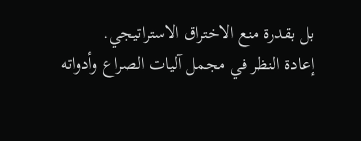بل بقدرة منع الاختراق الاستراتيجي.
إعادة النظر في مجمل آليات الصراع وأدواته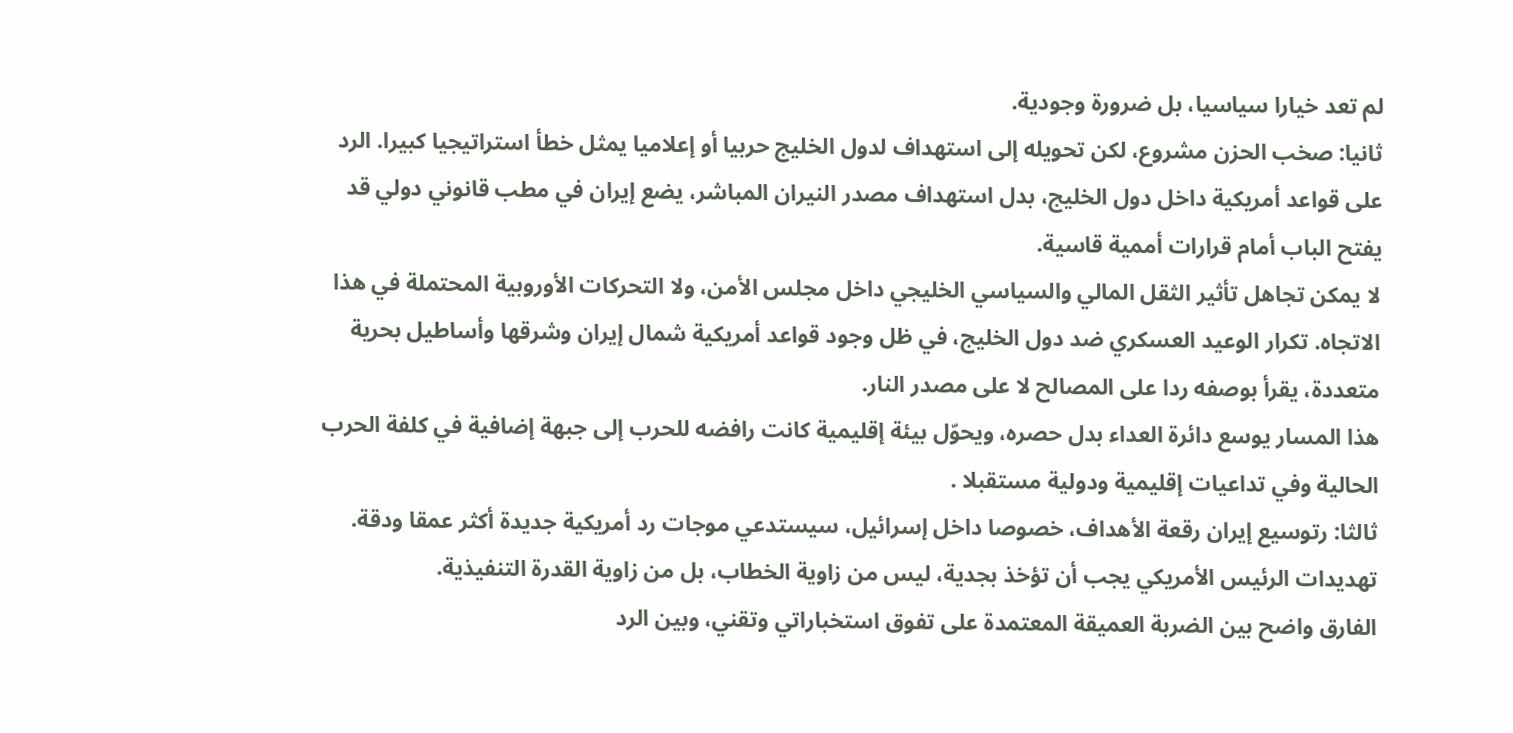لم تعد خيارا سياسيا، بل ضرورة وجودية.
ثانيا: صخب الحزن مشروع، لكن تحويله إلى استهداف لدول الخليج حربيا أو إعلاميا يمثل خطأ استراتيجيا كبيرا. الرد على قواعد أمريكية داخل دول الخليج، بدل استهداف مصدر النيران المباشر، يضع إيران في مطب قانوني دولي قد يفتح الباب أمام قرارات أممية قاسية.
لا يمكن تجاهل تأثير الثقل المالي والسياسي الخليجي داخل مجلس الأمن، ولا التحركات الأوروبية المحتملة في هذا الاتجاه. تكرار الوعيد العسكري ضد دول الخليج، في ظل وجود قواعد أمريكية شمال إيران وشرقها وأساطيل بحرية متعددة، يقرأ بوصفه ردا على المصالح لا على مصدر النار.
هذا المسار يوسع دائرة العداء بدل حصره، ويحوّل بيئة إقليمية كانت رافضه للحرب إلى جبهة إضافية في كلفة الحرب الحالية وفي تداعيات إقليمية ودولية مستقبلا .
ثالثا: رتوسيع إيران رقعة الأهداف، خصوصا داخل إسرائيل، سيستدعي موجات رد أمريكية جديدة أكثر عمقا ودقة. تهديدات الرئيس الأمريكي يجب أن تؤخذ بجدية، ليس من زاوية الخطاب، بل من زاوية القدرة التنفيذية.
الفارق واضح بين الضربة العميقة المعتمدة على تفوق استخباراتي وتقني، وبين الرد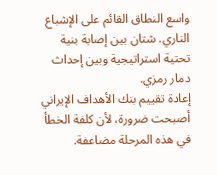واسع النطاق القائم على الإشباع الناري. شتان بين إصابة بنية تحتية استراتيجية وبين إحداث دمار رمزي.
إعادة تقييم بنك الأهداف الإيراني أصبحت ضرورة، لأن كلفة الخطأ في هذه المرحلة مضاعفة.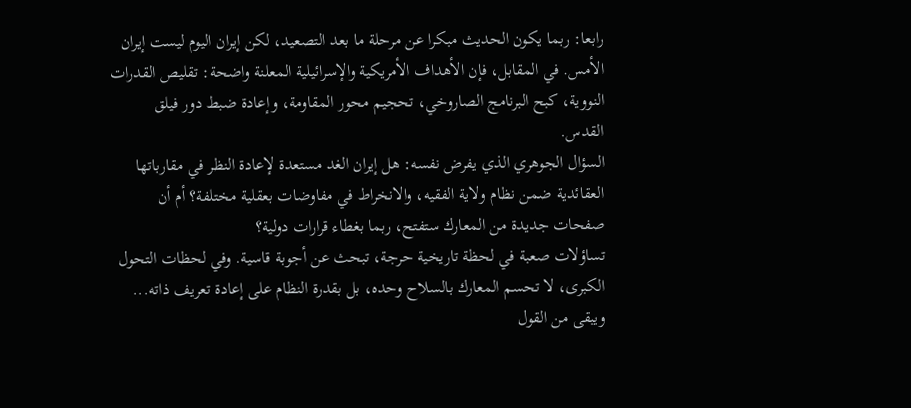رابعا: ربما يكون الحديث مبكرا عن مرحلة ما بعد التصعيد، لكن إيران اليوم ليست إيران الأمس. في المقابل، فإن الأهداف الأمريكية والإسرائيلية المعلنة واضحة: تقليص القدرات النووية، كبح البرنامج الصاروخي، تحجيم محور المقاومة، وإعادة ضبط دور فيلق القدس.
السؤال الجوهري الذي يفرض نفسه: هل إيران الغد مستعدة لإعادة النظر في مقارباتها العقائدية ضمن نظام ولاية الفقيه، والانخراط في مفاوضات بعقلية مختلفة؟ أم أن صفحات جديدة من المعارك ستفتح، ربما بغطاء قرارات دولية؟
تساؤلات صعبة في لحظة تاريخية حرجة، تبحث عن أجوبة قاسية. وفي لحظات التحول الكبرى، لا تحسم المعارك بالسلاح وحده، بل بقدرة النظام على إعادة تعريف ذاته... ويبقى من القول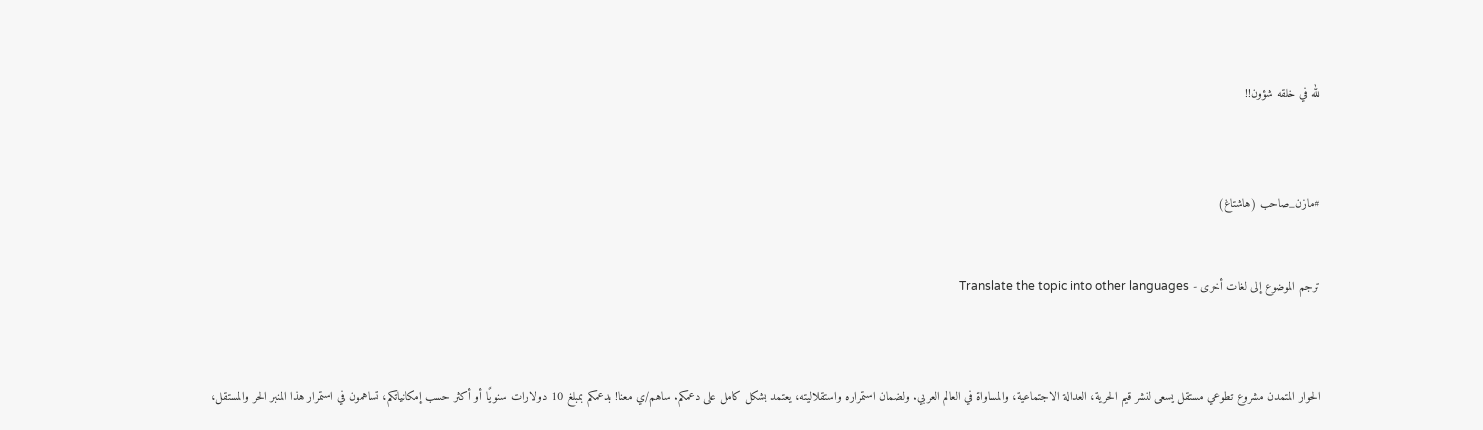لله في خلقه شؤون!!



#مازن_صاحب (هاشتاغ)


ترجم الموضوع إلى لغات أخرى - Translate the topic into other languages



الحوار المتمدن مشروع تطوعي مستقل يسعى لنشر قيم الحرية، العدالة الاجتماعية، والمساواة في العالم العربي. ولضمان استمراره واستقلاليته، يعتمد بشكل كامل على دعمكم. ساهم/ي معنا! بدعمكم بمبلغ 10 دولارات سنويًا أو أكثر حسب إمكانياتكم، تساهمون في استمرار هذا المنبر الحر والمستقل،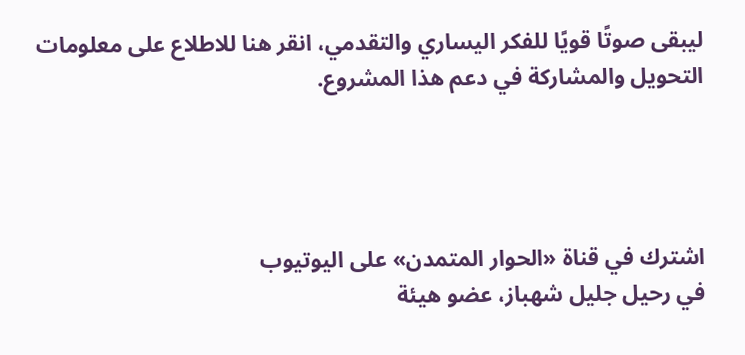ليبقى صوتًا قويًا للفكر اليساري والتقدمي، انقر هنا للاطلاع على معلومات التحويل والمشاركة في دعم هذا المشروع.




اشترك في قناة «الحوار المتمدن» على اليوتيوب
في رحيل جليل شهباز، عضو هيئة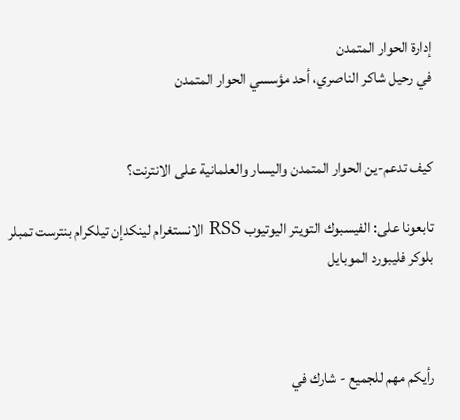إدارة الحوار المتمدن
في رحيل شاكر الناصري، أحد مؤسسي الحوار المتمدن


كيف تدعم-ين الحوار المتمدن واليسار والعلمانية على الانترنت؟

تابعونا على: الفيسبوك التويتر اليوتيوب RSS الانستغرام لينكدإن تيلكرام بنترست تمبلر بلوكر فليبورد الموبايل



رأيكم مهم للجميع - شارك في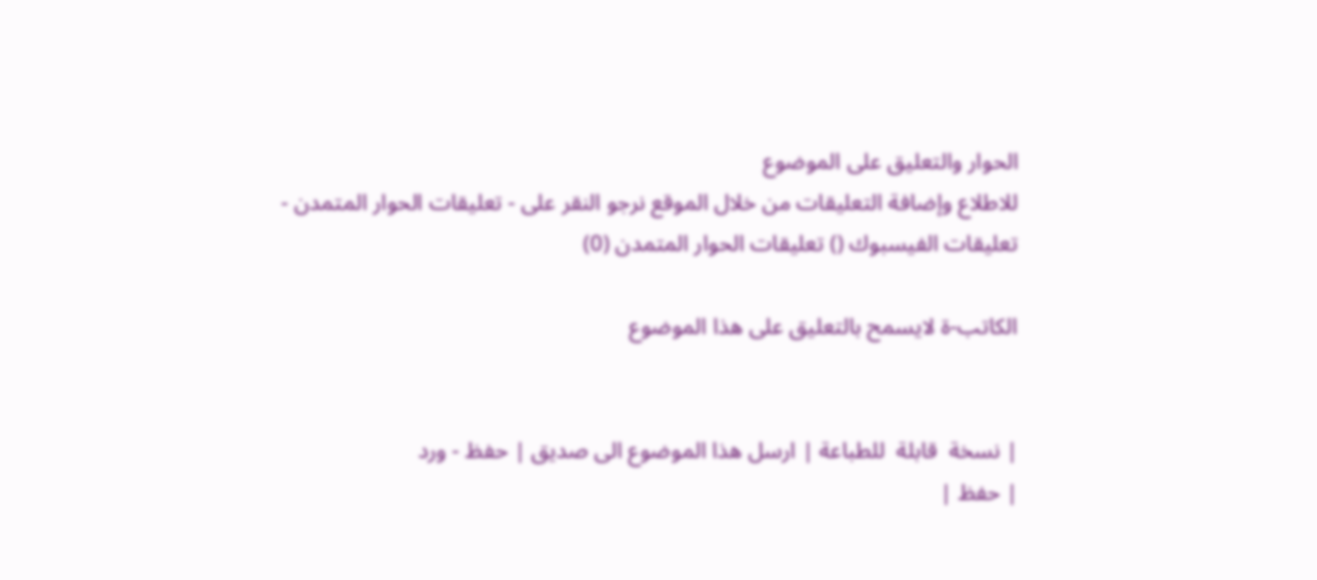الحوار والتعليق على الموضوع
للاطلاع وإضافة التعليقات من خلال الموقع نرجو النقر على - تعليقات الحوار المتمدن -
تعليقات الفيسبوك () تعليقات الحوار المتمدن (0)

الكاتب-ة لايسمح بالتعليق على هذا الموضوع


| نسخة  قابلة  للطباعة | ارسل هذا الموضوع الى صديق | حفظ - ورد
| حفظ |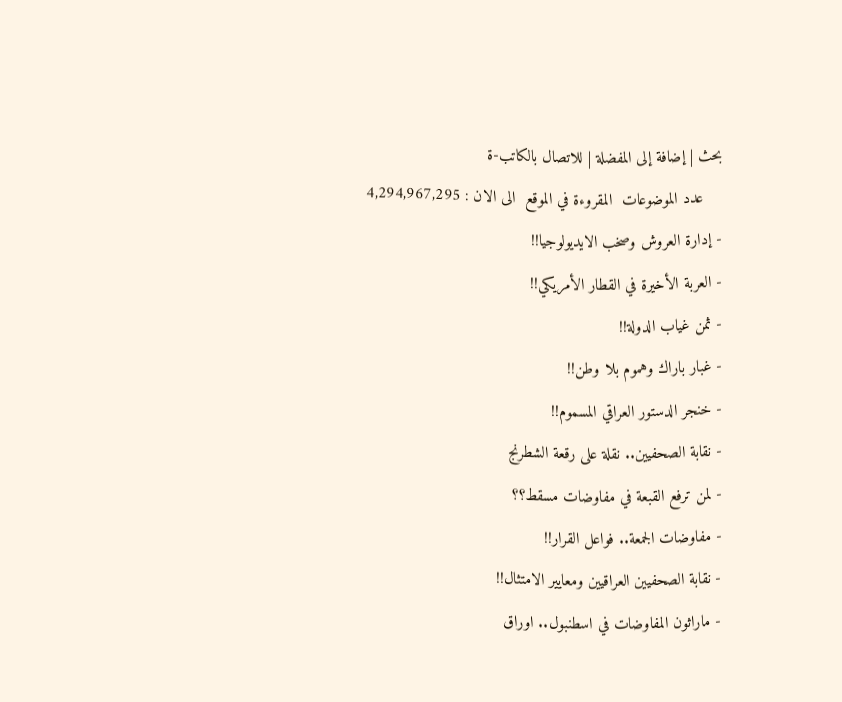بحث | إضافة إلى المفضلة | للاتصال بالكاتب-ة
    عدد الموضوعات  المقروءة في الموقع  الى الان : 4,294,967,295
- إدارة العروش وصخب الايديولوجيا!!
- العربة الأخيرة في القطار الأمريكي!!
- ثمن غياب الدولة!!
- غبار باراك وهموم بلا وطن!!
- خنجر الدستور العراقي المسموم!!
- نقابة الصحفيين.. نقلة على رقعة الشطرنج
- لمن ترفع القبعة في مفاوضات مسقط؟؟
- مفاوضات الجمعة.. فواعل القرار!!
- نقابة الصحفيين العراقيين ومعايير الامتثال!!
- ماراثون المفاوضات في اسطنبول.. اوراق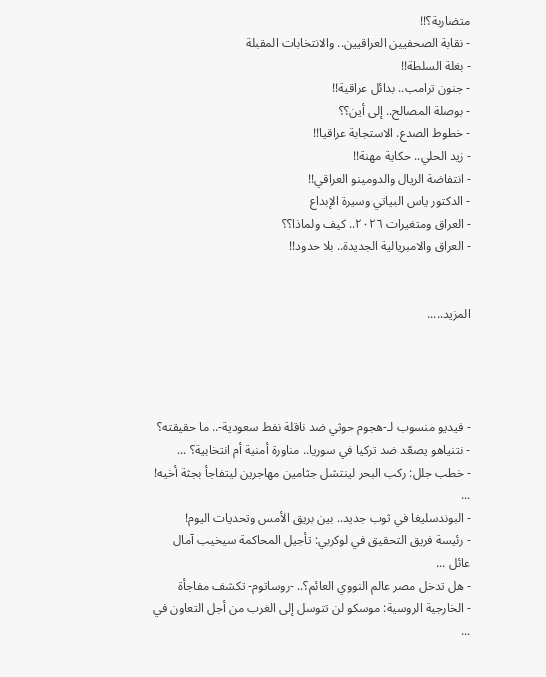متضاربة؟!!
- نقابة الصحفيين العراقيين.. والانتخابات المقبلة
- بغلة السلطة!!
- جنون ترامب.. بدائل عراقية!!
- بوصلة المصالح.. إلى أين؟؟
- خطوط الصدع. الاستجابة عراقيا!!
- زيد الحلي.. حكاية مهنة!!
- انتفاضة الريال والدومينو العراقي!!
- الدكتور ياس البياتي وسيرة الإبداع
- العراق ومتغيرات ٢٠٢٦.. كيف ولماذا؟؟
- العراق والامبريالية الجديدة.. بلا حدود!!


المزيد.....




- فيديو منسوب لـ-هجوم حوثي ضد ناقلة نفط سعودية-.. ما حقيقته؟
- نتنياهو يصعّد ضد تركيا في سوريا.. مناورة أمنية أم انتخابية؟ ...
- خطب جلل: ركب البحر لينتشل جثامين مهاجرين ليتفاجأ بجثة أخيه! ...
- البوندسليغا في ثوب جديد.. بين بريق الأمس وتحديات اليوم!
- رئيسة فريق التحقيق في لوكربي: تأجيل المحاكمة سيخيب آمال عائل ...
- هل تدخل مصر عالم النووي العائم؟.. -روساتوم- تكشف مفاجأة
- الخارجية الروسية: موسكو لن تتوسل إلى الغرب من أجل التعاون في ...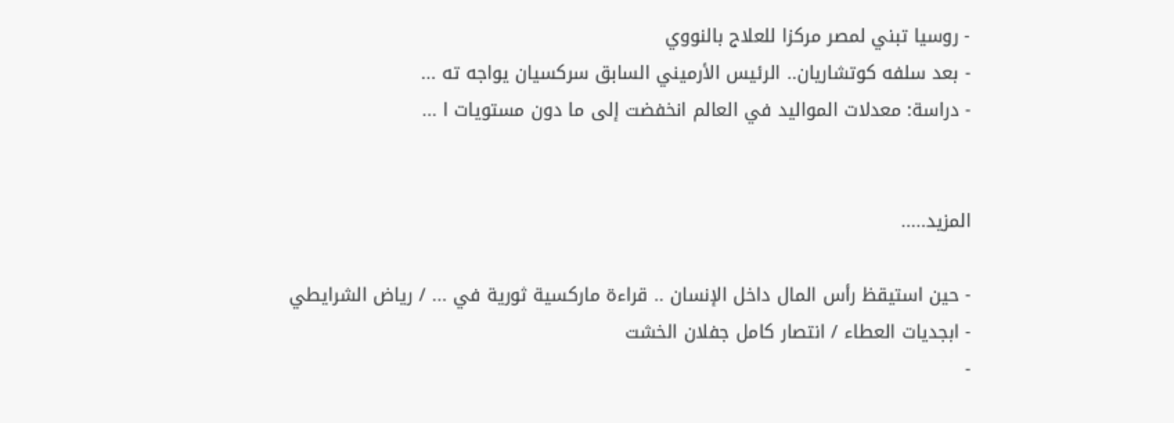- روسيا تبني لمصر مركزا للعلاج بالنووي
- بعد سلفه كوتشاريان.. الرئيس الأرميني السابق سركسيان يواجه ته ...
- دراسة: معدلات المواليد في العالم انخفضت إلى ما دون مستويات ا ...


المزيد.....

- حين استيقظ رأس المال داخل الإنسان .. قراءة ماركسية ثورية في ... / رياض الشرايطي
- ابجديات العطاء / انتصار كامل جفلان الخشت
-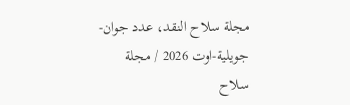مجلة سلاح النقد، عدد جوان-جويلية-اوت 2026 / مجلة سلاح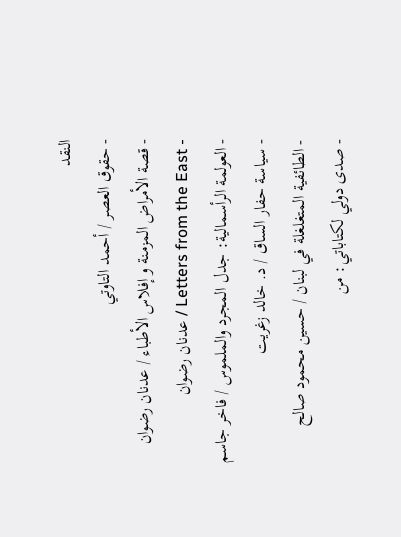النقد
- حقوق العصر / أحمد التاوتي
- قصة الأمراض المزمنة و إفلاس الأطباء / عدنان رضوان
- Letters from the East / عدنان رضوان
- العولمة الرأسمالية: جدل المجرد والملموس / فاخر جاسم
- سياسة حفار الساق / د. خالد زغريت
- الطائفية المتغلغلة في لبنان / حسين محمود صالح
- صدى دولي لكتاباتي: من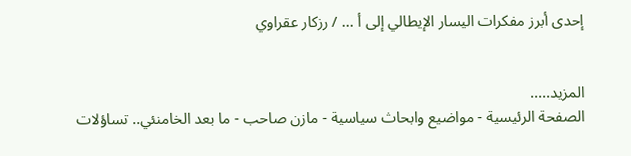إحدى أبرز مفكرات اليسار الإيطالي إلى أ ... / رزكار عقراوي


المزيد.....
الصفحة الرئيسية - مواضيع وابحاث سياسية - مازن صاحب - ما بعد الخامنئي.. تساؤلات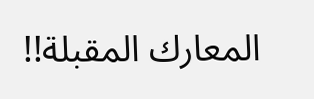المعارك المقبلة!!